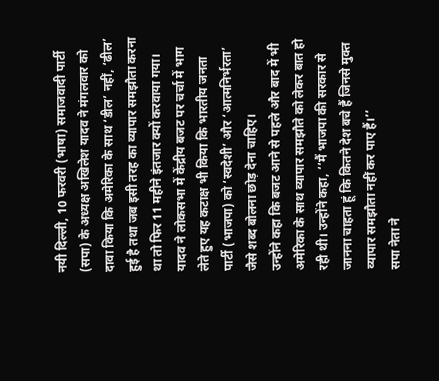नयी दिल्ली, 10 फरवरी (भाषा) समाजवादी पार्टी (सपा) के अध्यक्ष अखिलेश यादव ने मंगलवार को दावा किया कि अमेरिका के साथ ‘डील’ नहीं, ‘ढील’ हुई है तथा जब इसी तरह का व्यापार समझौता करना था तो फिर 11 महीने इंतजार क्यों करवाया गया।
यादव ने लोकसभा में केंद्रीय बजट पर चर्चा में भाग लेते हुए यह कटाक्ष भी किया कि भारतीय जनता पार्टी (भाजपा) को ‘स्वदेशी’ और ‘आत्मनिर्भरता’ जैसे शब्द बोलना छोड़ देना चाहिए।
उन्होंने कहा कि बजट आने से पहले और बाद में भी अमेरिका के साथ व्यापार समझौते को लेकर बात हो रही थी। उन्होंने कहा, ‘‘मैं भाजपा की सरकार से जानना चाहता हूं कि कितने देश बचे हैं जिनसे मुक्त व्यापार समझौता नहीं कर पाए हैं।’’
सपा नेता ने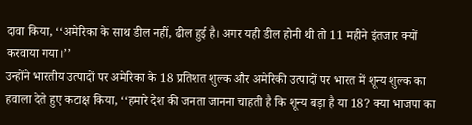दावा किया, ‘‘अमेरिका के साथ डील नहीं, ढील हुई है। अगर यही डील होनी थी तो 11 महीने इंतजार क्यों करवाया गया।’’
उन्होंने भारतीय उत्पादों पर अमेरिका के 18 प्रतिशत शुल्क और अमेरिकी उत्पादों पर भारत में शून्य शुल्क का हवाला देते हुए कटाक्ष किया, ‘‘हमारे देश की जनता जानना चाहती है कि शून्य बड़ा है या 18? क्या भाजपा का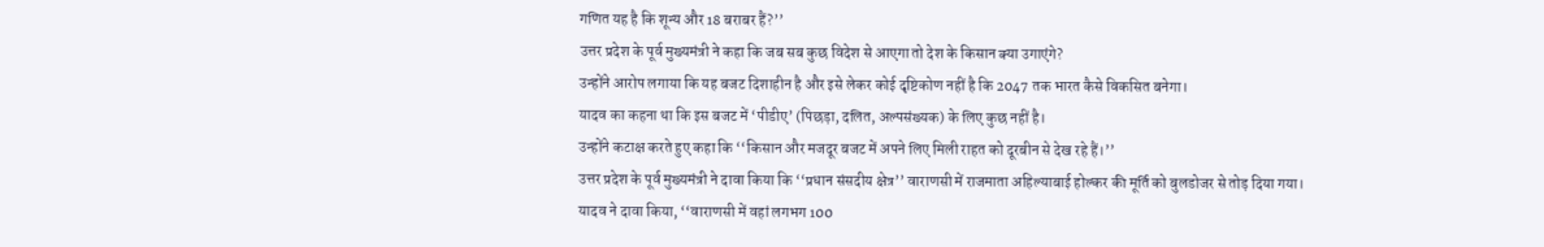गणित यह है कि शून्य और 18 बराबर हैं?’’
उत्तर प्रदेश के पूर्व मुख्यमंत्री ने कहा कि जब सब कुछ विदेश से आएगा तो देश के किसान क्या उगाएंगे?
उन्होंने आरोप लगाया कि यह बजट दिशाहीन है और इसे लेकर कोई दृष्टिकोण नहीं है कि 2047 तक भारत कैसे विकसित बनेगा।
यादव का कहना था कि इस बजट में ‘पीडीए’ (पिछड़ा, दलित, अल्पसंख्यक) के लिए कुछ नहीं है।
उन्होंने कटाक्ष करते हुए कहा कि ‘‘किसान और मजदूर बजट में अपने लिए मिली राहत को दूरबीन से देख रहे हैं।’’
उत्तर प्रदेश के पूर्व मुख्यमंत्री ने दावा किया कि ‘‘प्रधान संसदीय क्षेत्र’’ वाराणसी में राजमाता अहिल्याबाई होल्कर की मूर्ति को बुलडोजर से तोड़ दिया गया।
यादव ने दावा किया, ‘‘वाराणसी में वहां लगभग 100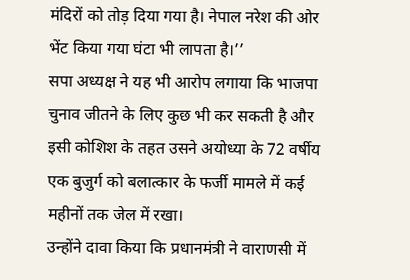मंदिरों को तोड़ दिया गया है। नेपाल नरेश की ओर भेंट किया गया घंटा भी लापता है।’’
सपा अध्यक्ष ने यह भी आरोप लगाया कि भाजपा चुनाव जीतने के लिए कुछ भी कर सकती है और इसी कोशिश के तहत उसने अयोध्या के 72 वर्षीय एक बुजुर्ग को बलात्कार के फर्जी मामले में कई महीनों तक जेल में रखा।
उन्होंने दावा किया कि प्रधानमंत्री ने वाराणसी में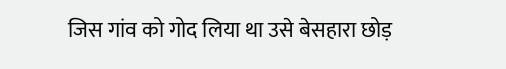जिस गांव को गोद लिया था उसे बेसहारा छोड़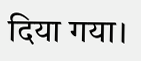दिया गया।